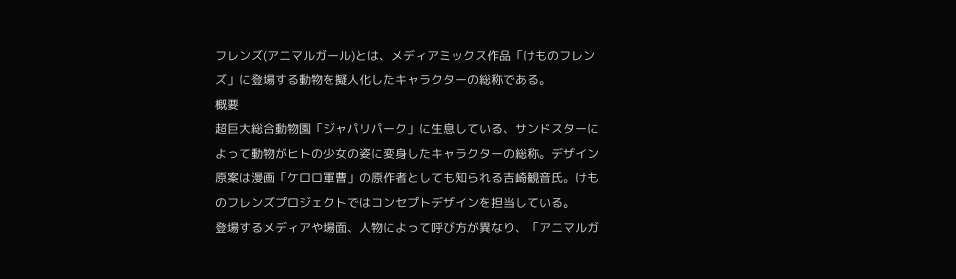フレンズ(アニマルガール)とは、メディアミックス作品「けものフレンズ」に登場する動物を擬人化したキャラクターの総称である。
概要
超巨大総合動物園「ジャパリパーク」に生息している、サンドスターによって動物がヒトの少女の姿に変身したキャラクターの総称。デザイン原案は漫画「ケロロ軍曹」の原作者としても知られる吉崎観音氏。けものフレンズプロジェクトではコンセプトデザインを担当している。
登場するメディアや場面、人物によって呼び方が異なり、「アニマルガ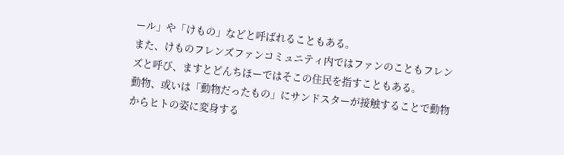ール」や「けもの」などと呼ばれることもある。
また、けものフレンズファンコミュニティ内ではファンのこともフレンズと呼び、ますとどんちほーではそこの住民を指すこともある。
動物、或いは「動物だったもの」にサンドスターが接触することで動物からヒトの姿に変身する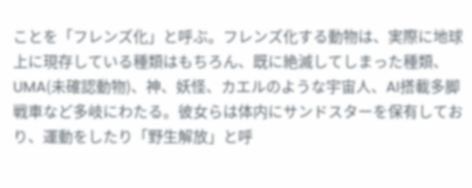ことを「フレンズ化」と呼ぶ。フレンズ化する動物は、実際に地球上に現存している種類はもちろん、既に絶滅してしまった種類、UMA(未確認動物)、神、妖怪、カエルのような宇宙人、AI搭載多脚戦車など多岐にわたる。彼女らは体内にサンドスターを保有しており、運動をしたり「野生解放」と呼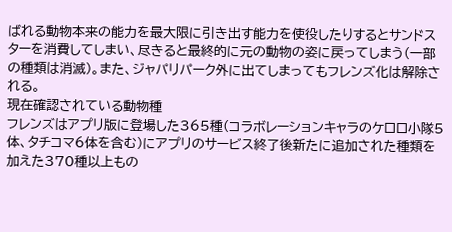ばれる動物本来の能力を最大限に引き出す能力を使役したりするとサンドスターを消費してしまい、尽きると最終的に元の動物の姿に戻ってしまう(一部の種類は消滅)。また、ジャパリパーク外に出てしまってもフレンズ化は解除される。
現在確認されている動物種
フレンズはアプリ版に登場した365種(コラボレーションキャラのケロロ小隊5体、タチコマ6体を含む)にアプリのサービス終了後新たに追加された種類を加えた370種以上もの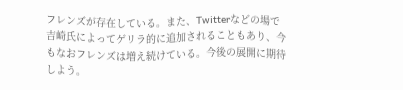フレンズが存在している。また、Twitterなどの場で吉崎氏によってゲリラ的に追加されることもあり、今もなおフレンズは増え続けている。今後の展開に期待しよう。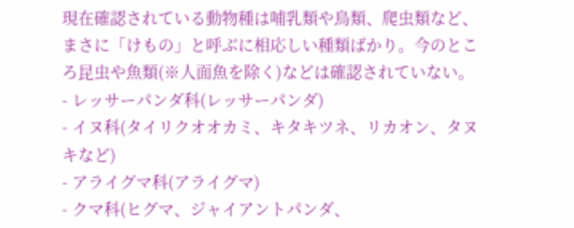現在確認されている動物種は哺乳類や鳥類、爬虫類など、まさに「けもの」と呼ぶに相応しい種類ばかり。今のところ昆虫や魚類(※人面魚を除く)などは確認されていない。
- レッサーパンダ科(レッサーパンダ)
- イヌ科(タイリクオオカミ、キタキツネ、リカオン、タヌキなど)
- アライグマ科(アライグマ)
- クマ科(ヒグマ、ジャイアントパンダ、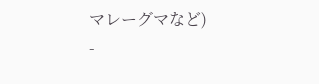マレーグマなど)
-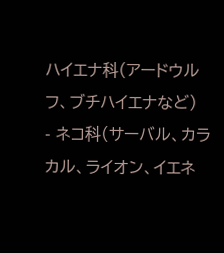ハイエナ科(アードウルフ、ブチハイエナなど)
- ネコ科(サーバル、カラカル、ライオン、イエネ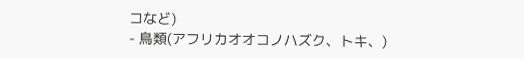コなど)
- 鳥類(アフリカオオコノハズク、トキ、)